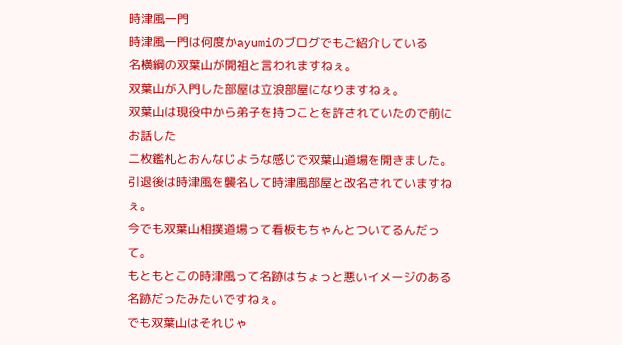時津風一門
時津風一門は何度かayumiのブログでもご紹介している
名横綱の双葉山が開祖と言われますねぇ。
双葉山が入門した部屋は立浪部屋になりますねぇ。
双葉山は現役中から弟子を持つことを許されていたので前にお話した
二枚鑑札とおんなじような感じで双葉山道場を開きました。
引退後は時津風を襲名して時津風部屋と改名されていますねぇ。
今でも双葉山相撲道場って看板もちゃんとついてるんだって。
もともとこの時津風って名跡はちょっと悪いイメージのある名跡だったみたいですねぇ。
でも双葉山はそれじゃ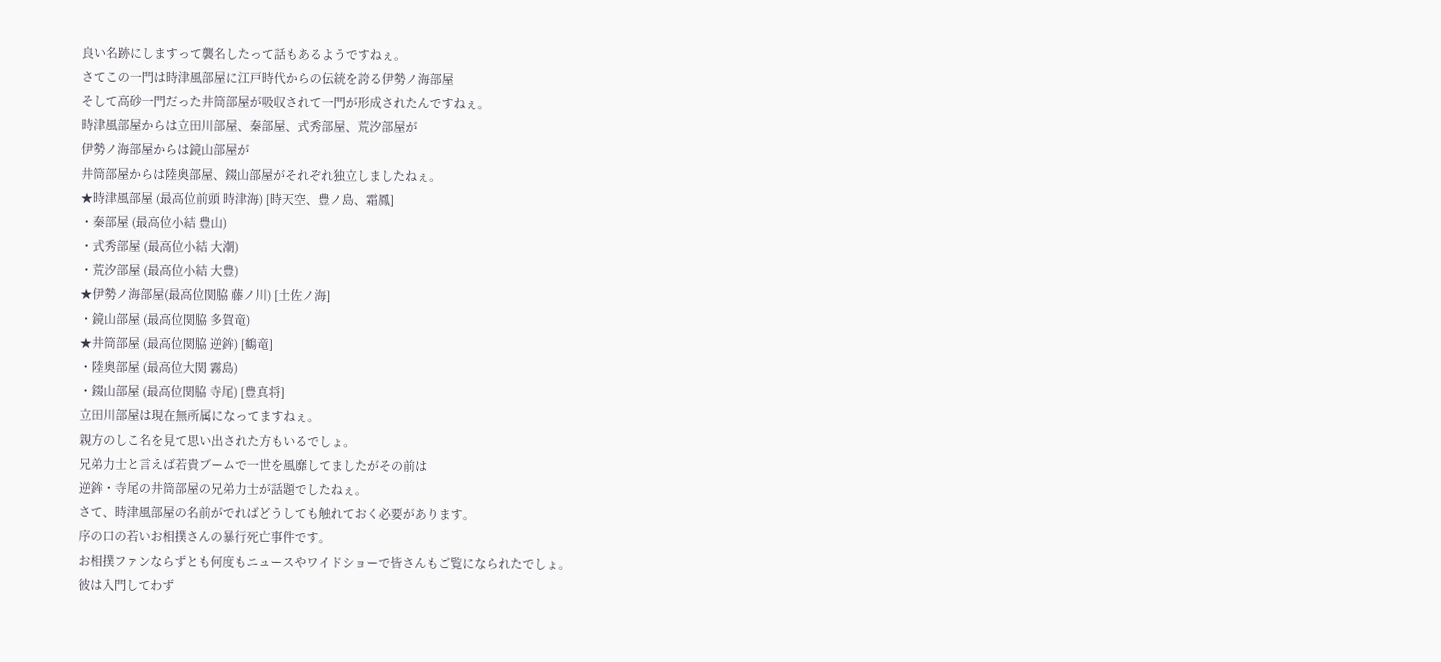良い名跡にしますって襲名したって話もあるようですねぇ。
さてこの一門は時津風部屋に江戸時代からの伝統を誇る伊勢ノ海部屋
そして高砂一門だった井筒部屋が吸収されて一門が形成されたんですねぇ。
時津風部屋からは立田川部屋、秦部屋、式秀部屋、荒汐部屋が
伊勢ノ海部屋からは鏡山部屋が
井筒部屋からは陸奥部屋、錣山部屋がそれぞれ独立しましたねぇ。
★時津風部屋 (最高位前頭 時津海) [時天空、豊ノ島、霜鳳]
・秦部屋 (最高位小結 豊山)
・式秀部屋 (最高位小結 大潮)
・荒汐部屋 (最高位小結 大豊)
★伊勢ノ海部屋(最高位関脇 藤ノ川) [土佐ノ海]
・鏡山部屋 (最高位関脇 多賀竜)
★井筒部屋 (最高位関脇 逆鉾) [鶴竜]
・陸奥部屋 (最高位大関 霧島)
・錣山部屋 (最高位関脇 寺尾) [豊真将]
立田川部屋は現在無所属になってますねぇ。
親方のしこ名を見て思い出された方もいるでしょ。
兄弟力士と言えば若貴ブームで一世を風靡してましたがその前は
逆鉾・寺尾の井筒部屋の兄弟力士が話題でしたねぇ。
さて、時津風部屋の名前がでればどうしても触れておく必要があります。
序の口の若いお相撲さんの暴行死亡事件です。
お相撲ファンならずとも何度もニュースやワイドショーで皆さんもご覧になられたでしょ。
彼は入門してわず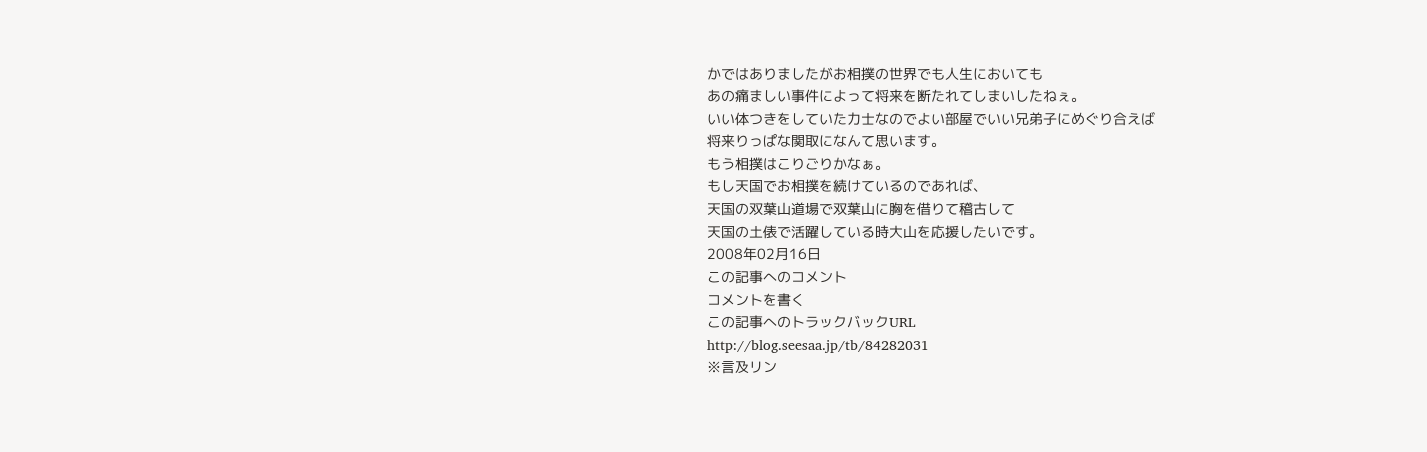かではありましたがお相撲の世界でも人生においても
あの痛ましい事件によって将来を断たれてしまいしたねぇ。
いい体つきをしていた力士なのでよい部屋でいい兄弟子にめぐり合えば
将来りっぱな関取になんて思います。
もう相撲はこりごりかなぁ。
もし天国でお相撲を続けているのであれば、
天国の双葉山道場で双葉山に胸を借りて稽古して
天国の土俵で活躍している時大山を応援したいです。
2008年02月16日
この記事へのコメント
コメントを書く
この記事へのトラックバックURL
http://blog.seesaa.jp/tb/84282031
※言及リン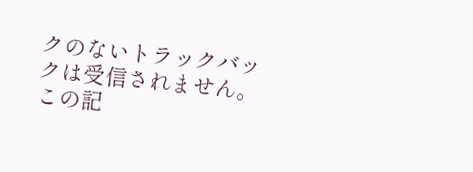クのないトラックバックは受信されません。
この記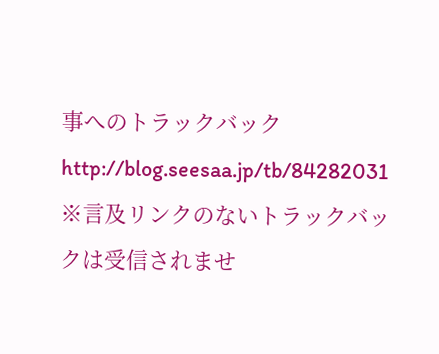事へのトラックバック
http://blog.seesaa.jp/tb/84282031
※言及リンクのないトラックバックは受信されませ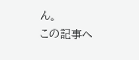ん。
この記事へ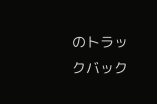のトラックバック